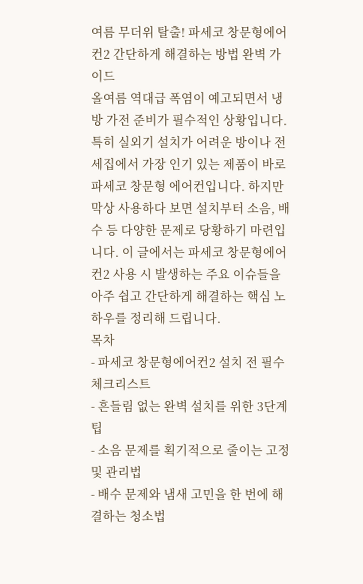여름 무더위 탈출! 파세코 창문형에어컨2 간단하게 해결하는 방법 완벽 가이드
올여름 역대급 폭염이 예고되면서 냉방 가전 준비가 필수적인 상황입니다. 특히 실외기 설치가 어려운 방이나 전세집에서 가장 인기 있는 제품이 바로 파세코 창문형 에어컨입니다. 하지만 막상 사용하다 보면 설치부터 소음, 배수 등 다양한 문제로 당황하기 마련입니다. 이 글에서는 파세코 창문형에어컨2 사용 시 발생하는 주요 이슈들을 아주 쉽고 간단하게 해결하는 핵심 노하우를 정리해 드립니다.
목차
- 파세코 창문형에어컨2 설치 전 필수 체크리스트
- 흔들림 없는 완벽 설치를 위한 3단계 팁
- 소음 문제를 획기적으로 줄이는 고정 및 관리법
- 배수 문제와 냄새 고민을 한 번에 해결하는 청소법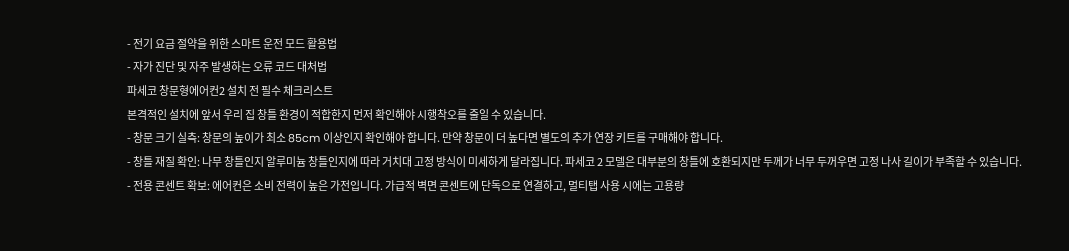- 전기 요금 절약을 위한 스마트 운전 모드 활용법
- 자가 진단 및 자주 발생하는 오류 코드 대처법
파세코 창문형에어컨2 설치 전 필수 체크리스트
본격적인 설치에 앞서 우리 집 창틀 환경이 적합한지 먼저 확인해야 시행착오를 줄일 수 있습니다.
- 창문 크기 실측: 창문의 높이가 최소 85cm 이상인지 확인해야 합니다. 만약 창문이 더 높다면 별도의 추가 연장 키트를 구매해야 합니다.
- 창틀 재질 확인: 나무 창틀인지 알루미늄 창틀인지에 따라 거치대 고정 방식이 미세하게 달라집니다. 파세코 2 모델은 대부분의 창틀에 호환되지만 두께가 너무 두꺼우면 고정 나사 길이가 부족할 수 있습니다.
- 전용 콘센트 확보: 에어컨은 소비 전력이 높은 가전입니다. 가급적 벽면 콘센트에 단독으로 연결하고, 멀티탭 사용 시에는 고용량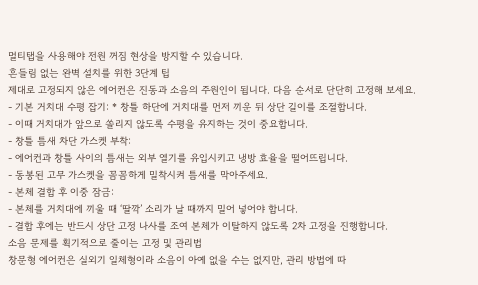멀티탭을 사용해야 전원 꺼짐 현상을 방지할 수 있습니다.
흔들림 없는 완벽 설치를 위한 3단계 팁
제대로 고정되지 않은 에어컨은 진동과 소음의 주원인이 됩니다. 다음 순서로 단단히 고정해 보세요.
- 기본 거치대 수평 잡기: * 창틀 하단에 거치대를 먼저 끼운 뒤 상단 길이를 조절합니다.
- 이때 거치대가 앞으로 쏠리지 않도록 수평을 유지하는 것이 중요합니다.
- 창틀 틈새 차단 가스켓 부착:
- 에어컨과 창틀 사이의 틈새는 외부 열기를 유입시키고 냉방 효율을 떨어뜨립니다.
- 동봉된 고무 가스켓을 꼼꼼하게 밀착시켜 틈새를 막아주세요.
- 본체 결합 후 이중 잠금:
- 본체를 거치대에 끼울 때 ‘딸깍’ 소리가 날 때까지 밀어 넣어야 합니다.
- 결합 후에는 반드시 상단 고정 나사를 조여 본체가 이탈하지 않도록 2차 고정을 진행합니다.
소음 문제를 획기적으로 줄이는 고정 및 관리법
창문형 에어컨은 실외기 일체형이라 소음이 아예 없을 수는 없지만, 관리 방법에 따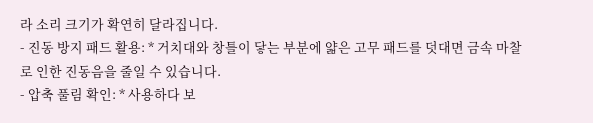라 소리 크기가 확연히 달라집니다.
- 진동 방지 패드 활용: * 거치대와 창틀이 닿는 부분에 얇은 고무 패드를 덧대면 금속 마찰로 인한 진동음을 줄일 수 있습니다.
- 압축 풀림 확인: * 사용하다 보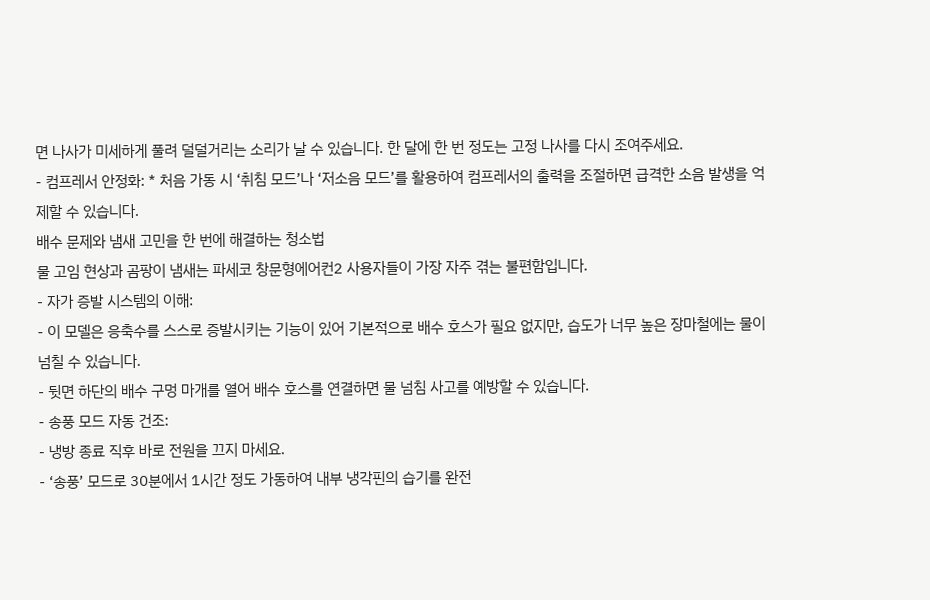면 나사가 미세하게 풀려 덜덜거리는 소리가 날 수 있습니다. 한 달에 한 번 정도는 고정 나사를 다시 조여주세요.
- 컴프레서 안정화: * 처음 가동 시 ‘취침 모드’나 ‘저소음 모드’를 활용하여 컴프레서의 출력을 조절하면 급격한 소음 발생을 억제할 수 있습니다.
배수 문제와 냄새 고민을 한 번에 해결하는 청소법
물 고임 현상과 곰팡이 냄새는 파세코 창문형에어컨2 사용자들이 가장 자주 겪는 불편함입니다.
- 자가 증발 시스템의 이해:
- 이 모델은 응축수를 스스로 증발시키는 기능이 있어 기본적으로 배수 호스가 필요 없지만, 습도가 너무 높은 장마철에는 물이 넘칠 수 있습니다.
- 뒷면 하단의 배수 구멍 마개를 열어 배수 호스를 연결하면 물 넘침 사고를 예방할 수 있습니다.
- 송풍 모드 자동 건조:
- 냉방 종료 직후 바로 전원을 끄지 마세요.
- ‘송풍’ 모드로 30분에서 1시간 정도 가동하여 내부 냉각핀의 습기를 완전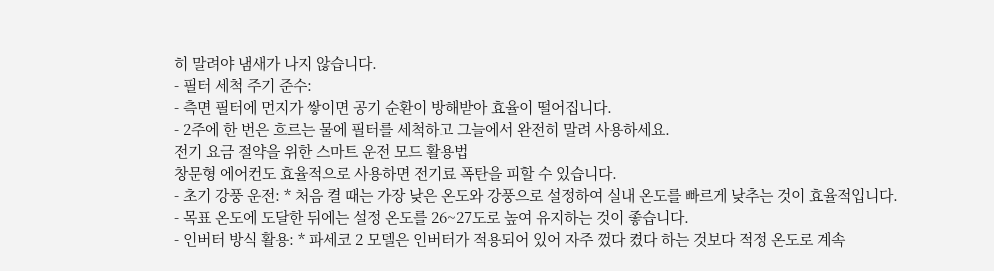히 말려야 냄새가 나지 않습니다.
- 필터 세척 주기 준수:
- 측면 필터에 먼지가 쌓이면 공기 순환이 방해받아 효율이 떨어집니다.
- 2주에 한 번은 흐르는 물에 필터를 세척하고 그늘에서 완전히 말려 사용하세요.
전기 요금 절약을 위한 스마트 운전 모드 활용법
창문형 에어컨도 효율적으로 사용하면 전기료 폭탄을 피할 수 있습니다.
- 초기 강풍 운전: * 처음 켤 때는 가장 낮은 온도와 강풍으로 설정하여 실내 온도를 빠르게 낮추는 것이 효율적입니다.
- 목표 온도에 도달한 뒤에는 설정 온도를 26~27도로 높여 유지하는 것이 좋습니다.
- 인버터 방식 활용: * 파세코 2 모델은 인버터가 적용되어 있어 자주 껐다 켰다 하는 것보다 적정 온도로 계속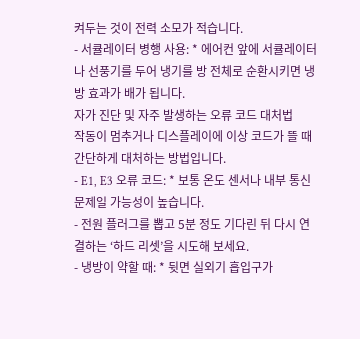켜두는 것이 전력 소모가 적습니다.
- 서큘레이터 병행 사용: * 에어컨 앞에 서큘레이터나 선풍기를 두어 냉기를 방 전체로 순환시키면 냉방 효과가 배가 됩니다.
자가 진단 및 자주 발생하는 오류 코드 대처법
작동이 멈추거나 디스플레이에 이상 코드가 뜰 때 간단하게 대처하는 방법입니다.
- E1, E3 오류 코드: * 보통 온도 센서나 내부 통신 문제일 가능성이 높습니다.
- 전원 플러그를 뽑고 5분 정도 기다린 뒤 다시 연결하는 ‘하드 리셋’을 시도해 보세요.
- 냉방이 약할 때: * 뒷면 실외기 흡입구가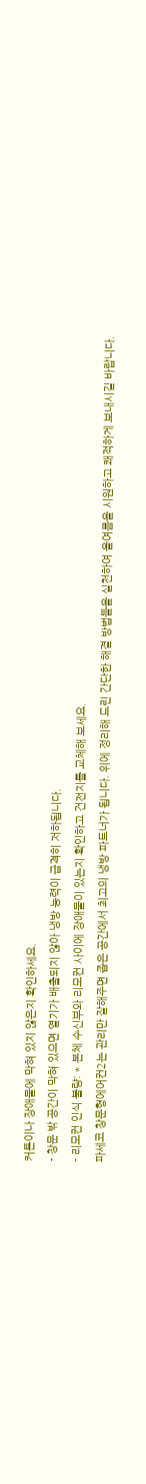커튼이나 장애물에 막혀 있지 않은지 확인하세요.
- 창문 밖 공간이 막혀 있으면 열기가 배출되지 않아 냉방 능력이 급격히 저하됩니다.
- 리모컨 인식 불량: * 본체 수신부와 리모컨 사이에 장애물이 있는지 확인하고 건전지를 교체해 보세요.
파세코 창문형에어컨2는 관리만 잘해주면 좁은 공간에서 최고의 냉방 파트너가 됩니다. 위에 정리해 드린 간단한 해결 방법들을 실천하여 올여름을 시원하고 쾌적하게 보내시길 바랍니다.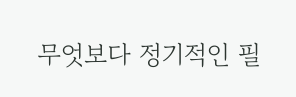무엇보다 정기적인 필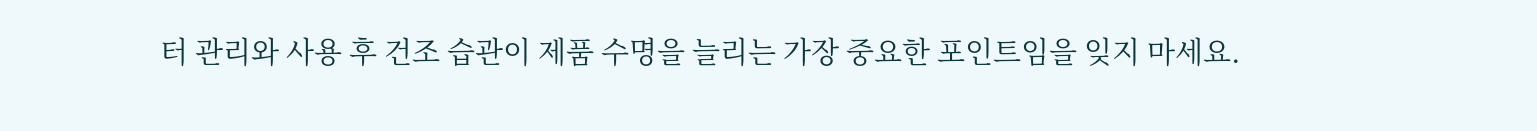터 관리와 사용 후 건조 습관이 제품 수명을 늘리는 가장 중요한 포인트임을 잊지 마세요.